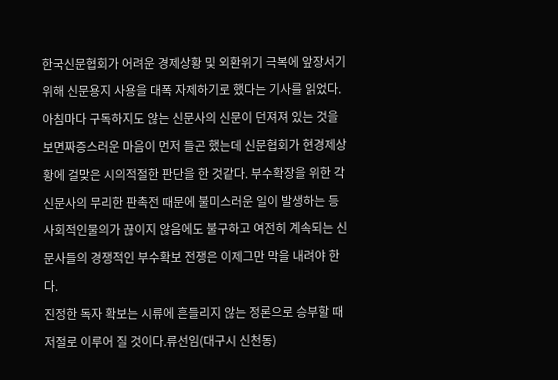한국신문협회가 어려운 경제상황 및 외환위기 극복에 앞장서기 위해 신문용지 사용을 대폭 자제하기로 했다는 기사를 읽었다. 아침마다 구독하지도 않는 신문사의 신문이 던져져 있는 것을 보면짜증스러운 마음이 먼저 들곤 했는데 신문협회가 현경제상황에 걸맞은 시의적절한 판단을 한 것같다. 부수확장을 위한 각 신문사의 무리한 판촉전 때문에 불미스러운 일이 발생하는 등 사회적인물의가 끊이지 않음에도 불구하고 여전히 계속되는 신문사들의 경쟁적인 부수확보 전쟁은 이제그만 막을 내려야 한다.
진정한 독자 확보는 시류에 흔들리지 않는 정론으로 승부할 때 저절로 이루어 질 것이다.류선임(대구시 신천동)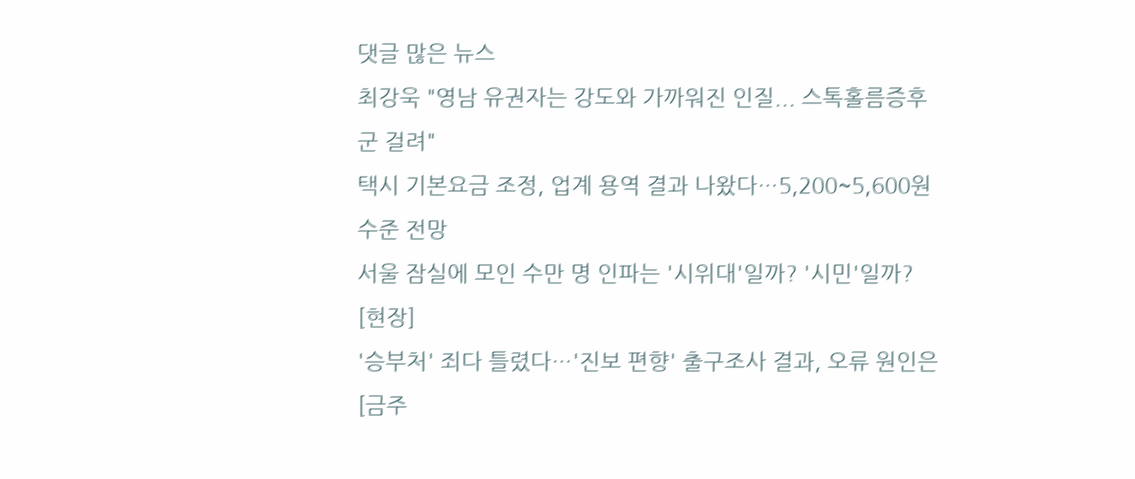댓글 많은 뉴스
최강욱 "영남 유권자는 강도와 가까워진 인질... 스톡홀름증후군 걸려"
택시 기본요금 조정, 업계 용역 결과 나왔다…5,200~5,600원 수준 전망
서울 잠실에 모인 수만 명 인파는 '시위대'일까? '시민'일까? [현장]
'승부처' 죄다 틀렸다…'진보 편향' 출구조사 결과, 오류 원인은[금주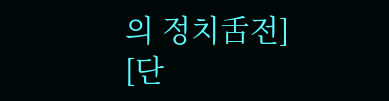의 정치舌전]
[단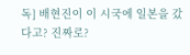독] 배현진이 이 시국에 일본을 갔다고? 진짜로?